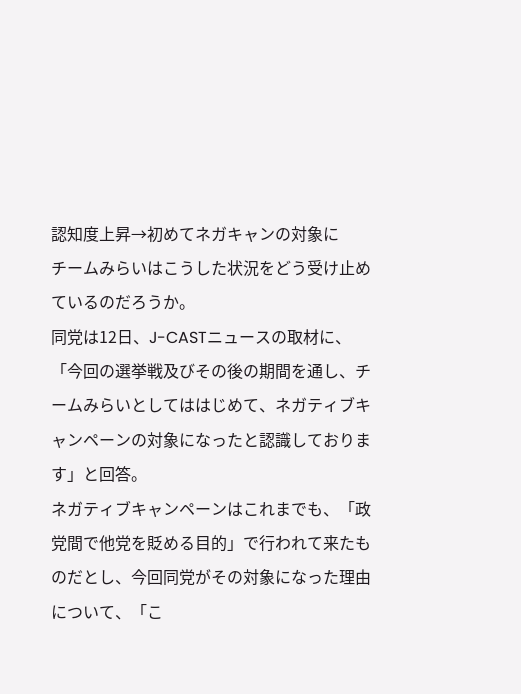認知度上昇→初めてネガキャンの対象に
チームみらいはこうした状況をどう受け止めているのだろうか。
同党は12日、J-CASTニュースの取材に、「今回の選挙戦及びその後の期間を通し、チームみらいとしてははじめて、ネガティブキャンペーンの対象になったと認識しております」と回答。
ネガティブキャンペーンはこれまでも、「政党間で他党を貶める目的」で行われて来たものだとし、今回同党がその対象になった理由について、「こ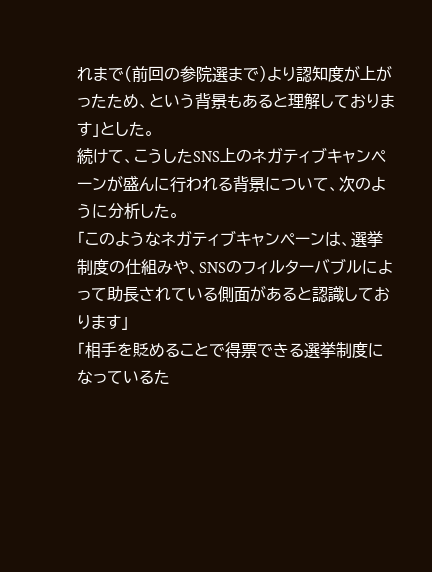れまで(前回の参院選まで)より認知度が上がったため、という背景もあると理解しております」とした。
続けて、こうしたSNS上のネガティブキャンペーンが盛んに行われる背景について、次のように分析した。
「このようなネガティブキャンペーンは、選挙制度の仕組みや、SNSのフィルターバブルによって助長されている側面があると認識しております」
「相手を貶めることで得票できる選挙制度になっているた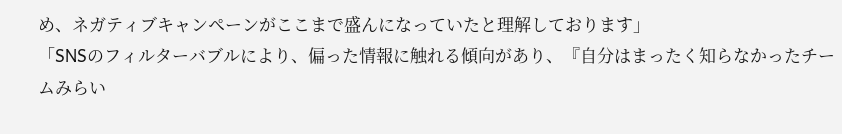め、ネガティブキャンペーンがここまで盛んになっていたと理解しております」
「SNSのフィルターバブルにより、偏った情報に触れる傾向があり、『自分はまったく知らなかったチームみらい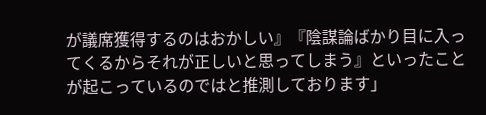が議席獲得するのはおかしい』『陰謀論ばかり目に入ってくるからそれが正しいと思ってしまう』といったことが起こっているのではと推測しております」